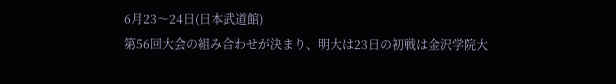6月23〜24日(日本武道館)
第56回大会の組み合わせが決まり、明大は23日の初戦は金沢学院大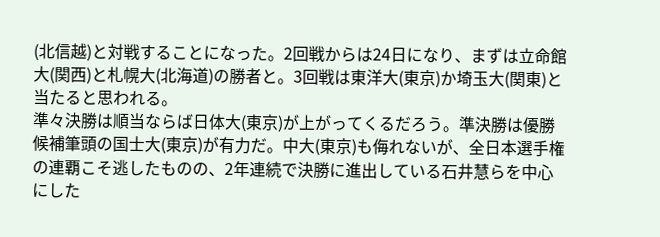(北信越)と対戦することになった。2回戦からは24日になり、まずは立命館大(関西)と札幌大(北海道)の勝者と。3回戦は東洋大(東京)か埼玉大(関東)と当たると思われる。
準々決勝は順当ならば日体大(東京)が上がってくるだろう。準決勝は優勝候補筆頭の国士大(東京)が有力だ。中大(東京)も侮れないが、全日本選手権の連覇こそ逃したものの、2年連続で決勝に進出している石井慧らを中心にした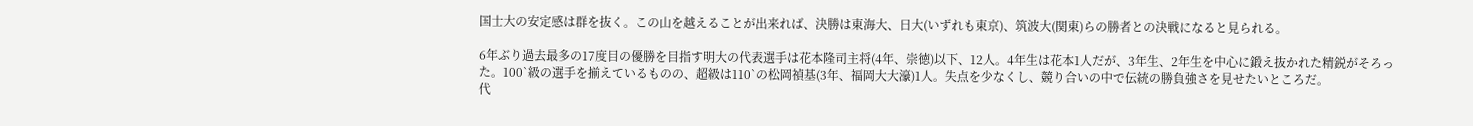国士大の安定感は群を抜く。この山を越えることが出来れば、決勝は東海大、日大(いずれも東京)、筑波大(関東)らの勝者との決戦になると見られる。

6年ぶり過去最多の17度目の優勝を目指す明大の代表選手は花本隆司主将(4年、崇徳)以下、12人。4年生は花本1人だが、3年生、2年生を中心に鍛え抜かれた精鋭がそろった。100`級の選手を揃えているものの、超級は110`の松岡禎基(3年、福岡大大濠)1人。失点を少なくし、競り合いの中で伝統の勝負強さを見せたいところだ。
代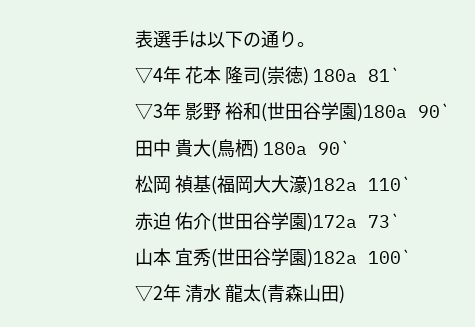表選手は以下の通り。
▽4年 花本 隆司(崇徳) 180a 81`
▽3年 影野 裕和(世田谷学園)180a 90`
田中 貴大(鳥栖) 180a 90`
松岡 禎基(福岡大大濠)182a 110`
赤迫 佑介(世田谷学園)172a 73`
山本 宜秀(世田谷学園)182a 100`
▽2年 清水 龍太(青森山田)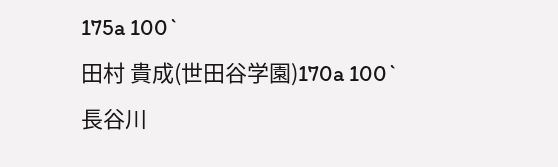175a 100`
田村 貴成(世田谷学園)170a 100`
長谷川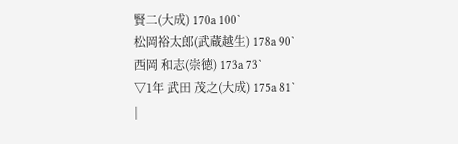賢二(大成) 170a 100`
松岡裕太郎(武蔵越生) 178a 90`
西岡 和志(崇徳) 173a 73`
▽1年 武田 茂之(大成) 175a 81`
|